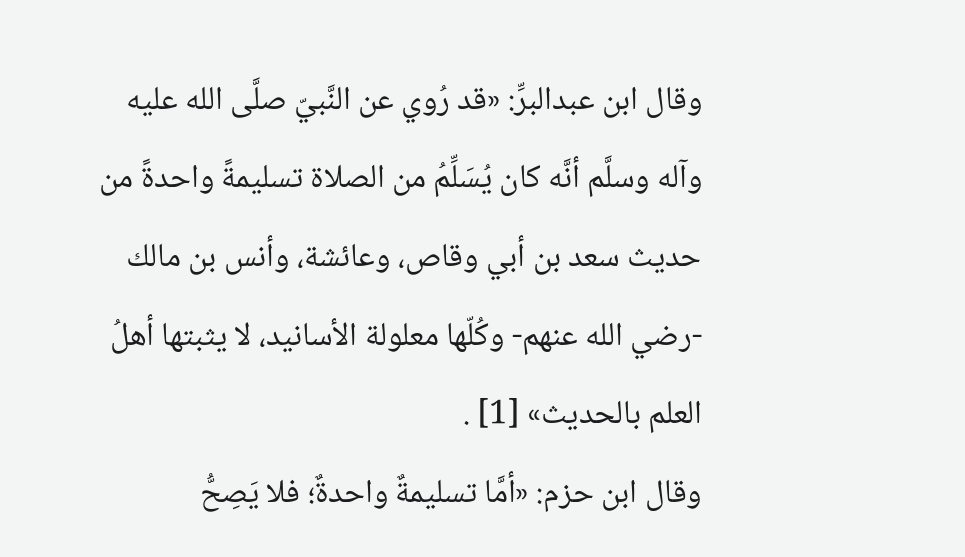وقال ابن عبدالبرِّ: «قد رُوي عن النَّبيّ صلَّى الله عليه وآله وسلَّم أنَّه كان يُسَلِّمُ من الصلاة تسليمةً واحدةً من حديث سعد بن أبي وقاص، وعائشة، وأنس بن مالك -رضي الله عنهم- وكُلّها معلولة الأسانيد، لا يثبتها أهلُ العلم بالحديث» [1] .
وقال ابن حزم: «أمَّا تسليمةٌ واحدةٌ؛ فلا يَصِحُّ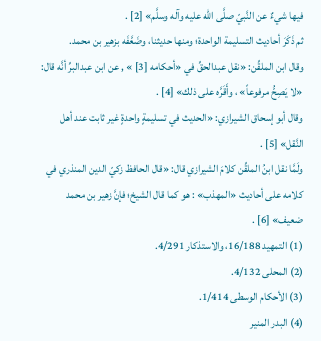فيها شيءٌ عن النَّبيّ صلَّى الله عليه وآله وسلَّم» [2] .
ثم ذَكَرَ أحاديث التسليمة الواحدة؛ ومنها حديثنا، وضَعَّفَه بزهير بن محمد.
وقال ابن الملقِّن: «نقل عبدالحقِّ في «أحكامه [3] » , عن ابن عبدالبرِّ أنَّه قال: «لا يَصِحُّ مرفوعاً» ، وأَقَرَّه على ذلك» [4] .
وقال أبو إسحاق الشيرازي: «الحديث في تسليمةٍ واحدةٍ غير ثابت عند أهل النَّقل» [5] .
ولَمَّا نقل ابنُ الملقِّن كلامَ الشيرازي قال: «قال الحافظ زكيّ الدين المنذري في كلامه على أحاديث «المهذب» : هو كما قال الشيخ؛ فإنَّ زهير بن محمد ضعيف» [6] .
(1) التمهيد 16/188، والاستذكار 4/291.
(2) المحلى 4/132.
(3) الأحكام الوسطى 1/414.
(4) البدر المنير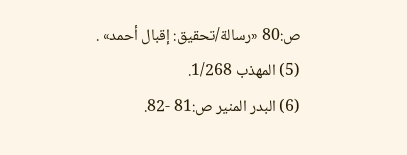ص:80 «رسالة/تحقيق: إقبال أحمد» .
(5) المهذب 1/268.
(6) البدر المنير ص:81 -82.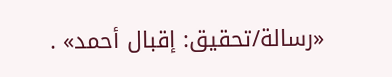«رسالة/تحقيق: إقبال أحمد» .